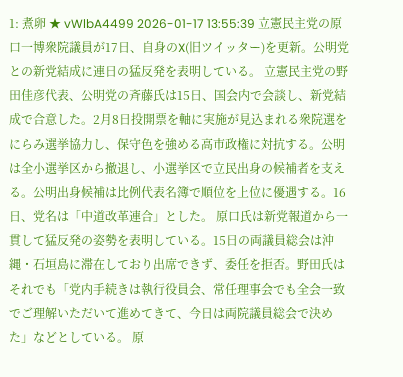1: 煮卵 ★ vWlbA4499 2026-01-17 13:55:39 立憲民主党の原口一博衆院議員が17日、自身のX(旧ツイッター)を更新。公明党との新党結成に連日の猛反発を表明している。 立憲民主党の野田佳彦代表、公明党の斉藤氏は15日、国会内で会談し、新党結成で合意した。2月8日投開票を軸に実施が見込まれる衆院選をにらみ選挙協力し、保守色を強める高市政権に対抗する。公明は全小選挙区から撤退し、小選挙区で立民出身の候補者を支える。公明出身候補は比例代表名簿で順位を上位に優遇する。16日、党名は「中道改革連合」とした。 原口氏は新党報道から一貫して猛反発の姿勢を表明している。15日の両議員総会は沖縄・石垣島に滞在しており出席できず、委任を拒否。野田氏はそれでも「党内手続きは執行役員会、常任理事会でも全会一致でご理解いただいて進めてきて、今日は両院議員総会で決めた」などとしている。 原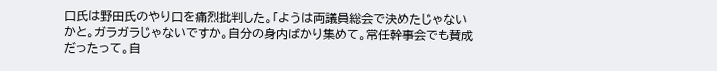口氏は野田氏のやり口を痛烈批判した。「ようは両議員総会で決めたじゃないかと。ガラガラじゃないですか。自分の身内ばかり集めて。常任幹事会でも賛成だったって。自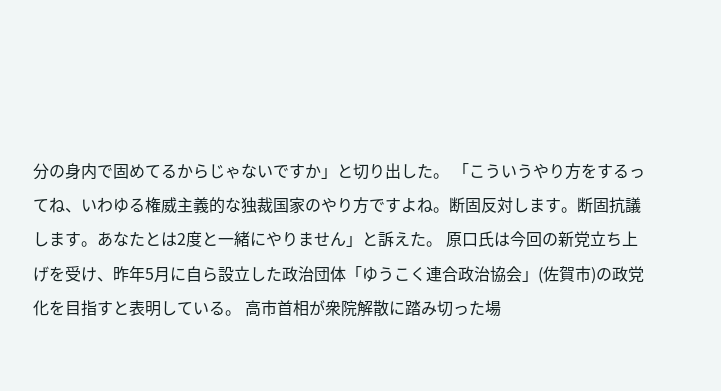分の身内で固めてるからじゃないですか」と切り出した。 「こういうやり方をするってね、いわゆる権威主義的な独裁国家のやり方ですよね。断固反対します。断固抗議します。あなたとは2度と一緒にやりません」と訴えた。 原口氏は今回の新党立ち上げを受け、昨年5月に自ら設立した政治団体「ゆうこく連合政治協会」(佐賀市)の政党化を目指すと表明している。 高市首相が衆院解散に踏み切った場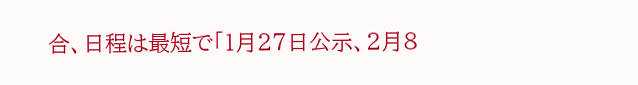合、日程は最短で「1月27日公示、2月8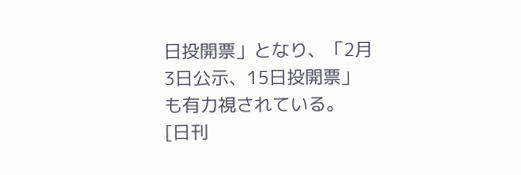日投開票」となり、「2月3日公示、15日投開票」も有力視されている。 [日刊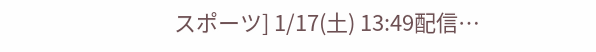スポーツ] 1/17(土) 13:49配信…